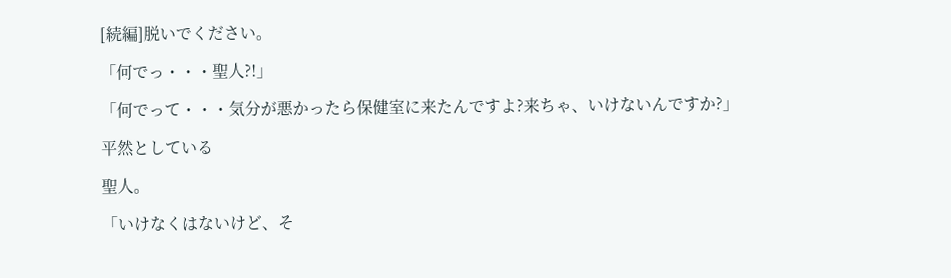[続編]脱いでください。

「何でっ・・・聖人?!」

「何でって・・・気分が悪かったら保健室に来たんですよ?来ちゃ、いけないんですか?」

平然としている

聖人。

「いけなくはないけど、そ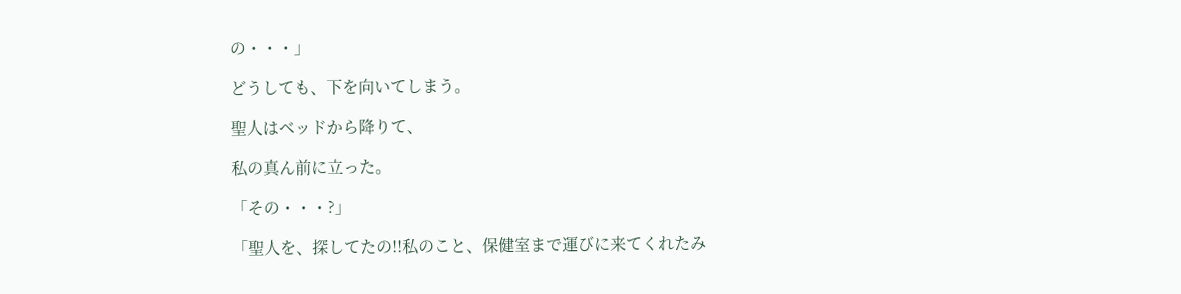の・・・」

どうしても、下を向いてしまう。

聖人はベッドから降りて、

私の真ん前に立った。

「その・・・?」

「聖人を、探してたの!!私のこと、保健室まで運びに来てくれたみ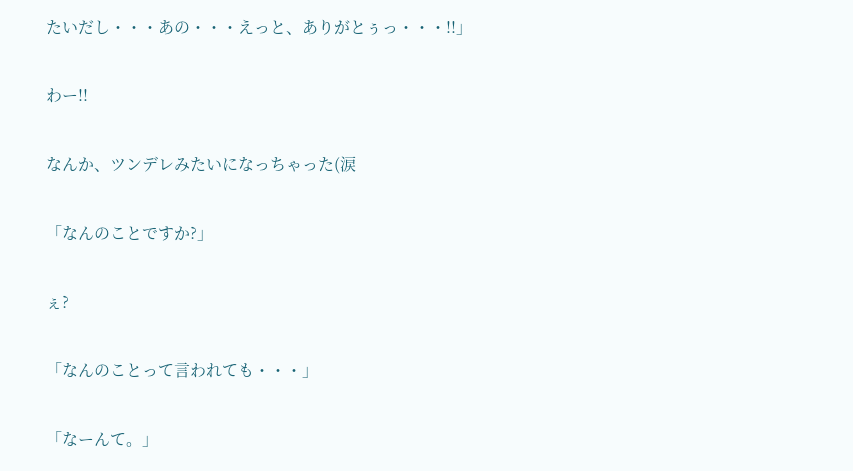たいだし・・・あの・・・えっと、ありがとぅっ・・・!!」

わー!!

なんか、ツンデレみたいになっちゃった(涙

「なんのことですか?」

ぇ?

「なんのことって言われても・・・」

「なーんて。」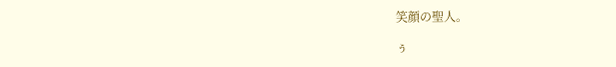笑顔の聖人。

ぅ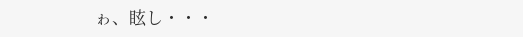ゎ、眩し・・・